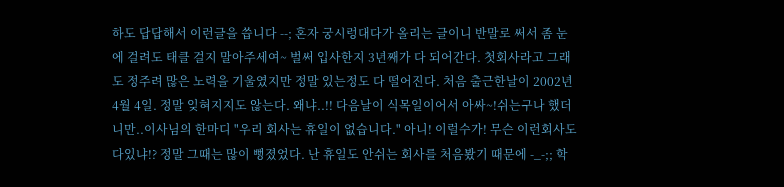하도 답답해서 이런글을 씁니다 --; 혼자 궁시렁대다가 올리는 글이니 반말로 써서 좀 눈에 걸려도 태클 걸지 말아주세여~ 벌써 입사한지 3년째가 다 되어간다. 첫회사라고 그래도 정주려 많은 노력을 기울였지만 정말 있는정도 다 떨어진다. 처음 출근한날이 2002년 4월 4일. 정말 잊혀지지도 않는다. 왜냐..!! 다음날이 식목일이어서 아싸~!쉬는구나 했더니만..이사님의 한마디 "우리 회사는 휴일이 없습니다." 아니! 이럴수가! 무슨 이런회사도 다있냐!? 정말 그때는 많이 뻥졌었다. 난 휴일도 안쉬는 회사를 처음봤기 때문에 -_-;; 학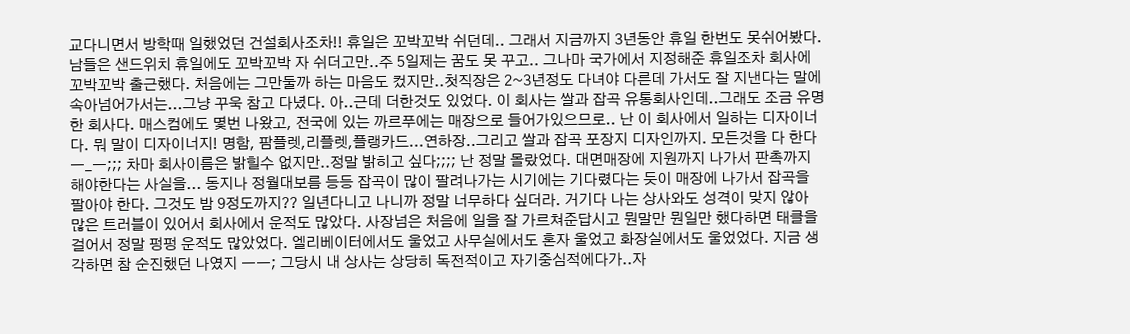교다니면서 방학때 일했었던 건설회사조차!! 휴일은 꼬박꼬박 쉬던데.. 그래서 지금까지 3년동안 휴일 한번도 못쉬어봤다. 남들은 샌드위치 휴일에도 꼬박꼬박 자 쉬더고만..주 5일제는 꿈도 못 꾸고.. 그나마 국가에서 지정해준 휴일조차 회사에 꼬박꼬박 출근했다. 처음에는 그만둘까 하는 마음도 컸지만..첫직장은 2~3년정도 다녀야 다른데 가서도 잘 지낸다는 말에 속아넘어가서는...그냥 꾸욱 참고 다녔다. 아..근데 더한것도 있었다. 이 회사는 쌀과 잡곡 유통회사인데..그래도 조금 유명한 회사다. 매스컴에도 몇번 나왔고, 전국에 있는 까르푸에는 매장으로 들어가있으므로.. 난 이 회사에서 일하는 디자이너다. 뭐 말이 디자이너지! 명함, 팜플렛,리플렛,플랭카드...연하장..그리고 쌀과 잡곡 포장지 디자인까지. 모든것을 다 한다 ㅡ_ㅡ;;; 차마 회사이름은 밝힐수 없지만..정말 밝히고 싶다;;;; 난 정말 몰랐었다. 대면매장에 지원까지 나가서 판촉까지 해야한다는 사실을... 동지나 정월대보름 등등 잡곡이 많이 팔려나가는 시기에는 기다렸다는 듯이 매장에 나가서 잡곡을 팔아야 한다. 그것도 밤 9정도까지?? 일년다니고 나니까 정말 너무하다 싶더라. 거기다 나는 상사와도 성격이 맞지 않아 많은 트러블이 있어서 회사에서 운적도 많았다. 사장넘은 처음에 일을 잘 가르쳐준답시고 뭔말만 뭔일만 했다하면 태클을 걸어서 정말 펑펑 운적도 많았었다. 엘리베이터에서도 울었고 사무실에서도 혼자 울었고 화장실에서도 울었었다. 지금 생각하면 참 순진했던 나였지 ㅡㅡ; 그당시 내 상사는 상당히 독전적이고 자기중심적에다가..자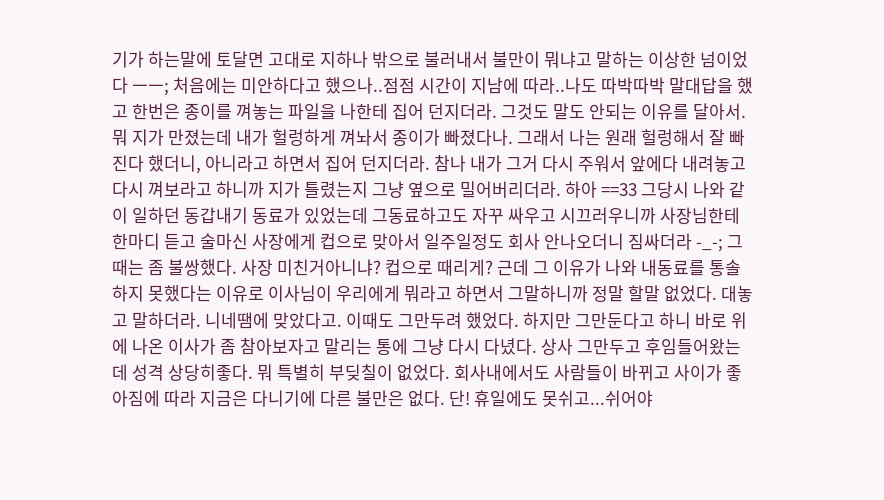기가 하는말에 토달면 고대로 지하나 밖으로 불러내서 불만이 뭐냐고 말하는 이상한 넘이었다 ㅡㅡ; 처음에는 미안하다고 했으나..점점 시간이 지남에 따라..나도 따박따박 말대답을 했고 한번은 종이를 껴놓는 파일을 나한테 집어 던지더라. 그것도 말도 안되는 이유를 달아서. 뭐 지가 만졌는데 내가 헐렁하게 껴놔서 종이가 빠졌다나. 그래서 나는 원래 헐렁해서 잘 빠진다 했더니, 아니라고 하면서 집어 던지더라. 참나 내가 그거 다시 주워서 앞에다 내려놓고 다시 껴보라고 하니까 지가 틀렸는지 그냥 옆으로 밀어버리더라. 하아 ==33 그당시 나와 같이 일하던 동갑내기 동료가 있었는데 그동료하고도 자꾸 싸우고 시끄러우니까 사장님한테 한마디 듣고 술마신 사장에게 컵으로 맞아서 일주일정도 회사 안나오더니 짐싸더라 -_-; 그때는 좀 불쌍했다. 사장 미친거아니냐? 컵으로 때리게? 근데 그 이유가 나와 내동료를 통솔하지 못했다는 이유로 이사님이 우리에게 뭐라고 하면서 그말하니까 정말 할말 없었다. 대놓고 말하더라. 니네땜에 맞았다고. 이때도 그만두려 했었다. 하지만 그만둔다고 하니 바로 위에 나온 이사가 좀 참아보자고 말리는 통에 그냥 다시 다녔다. 상사 그만두고 후임들어왔는데 성격 상당히좋다. 뭐 특별히 부딪칠이 없었다. 회사내에서도 사람들이 바뀌고 사이가 좋아짐에 따라 지금은 다니기에 다른 불만은 없다. 단! 휴일에도 못쉬고...쉬어야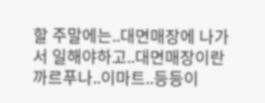할 주말에는..대면매장에 나가서 일해야하고..대면매장이란 까르푸나..이마트..등등이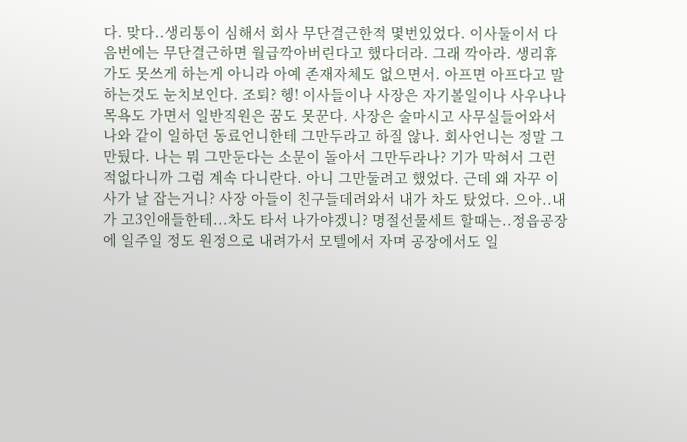다. 맞다..생리통이 심해서 회사 무단결근한적 몇번있었다. 이사둘이서 다음번에는 무단결근하면 월급깍아버린다고 했다더라. 그래 깍아라. 생리휴가도 못쓰게 하는게 아니라 아예 존재자체도 없으면서. 아프면 아프다고 말하는것도 눈치보인다. 조퇴? 헹! 이사들이나 사장은 자기볼일이나 사우나나 목욕도 가면서 일반직원은 꿈도 못꾼다. 사장은 술마시고 사무실들어와서 나와 같이 일하던 동료언니한테 그만두라고 하질 않나. 회사언니는 정말 그만뒀다. 나는 뭐 그만둔다는 소문이 돌아서 그만두라나? 기가 막혀서 그런적없다니까 그럼 계속 다니란다. 아니 그만둘려고 했었다. 근데 왜 자꾸 이사가 날 잡는거니? 사장 아들이 친구들데려와서 내가 차도 탔었다. 으아..내가 고3인애들한테...차도 타서 나가야겠니? 명절선물세트 할때는..정읍공장에 일주일 정도 원정으로 내려가서 모텔에서 자며 공장에서도 일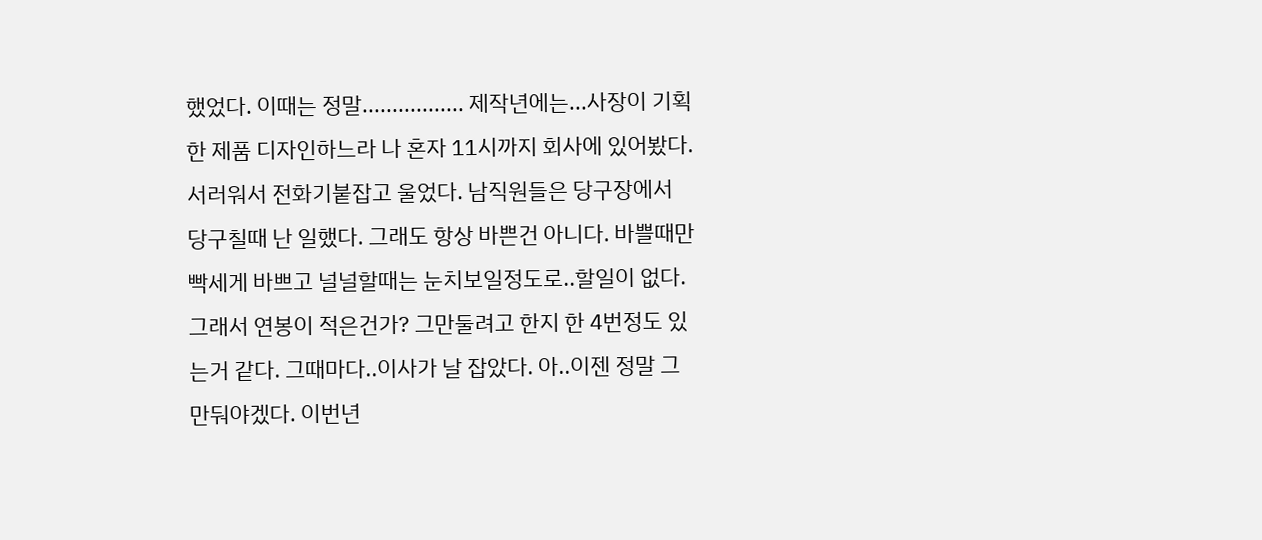했었다. 이때는 정말................. 제작년에는...사장이 기획한 제품 디자인하느라 나 혼자 11시까지 회사에 있어봤다. 서러워서 전화기붙잡고 울었다. 남직원들은 당구장에서 당구칠때 난 일했다. 그래도 항상 바쁜건 아니다. 바쁠때만 빡세게 바쁘고 널널할때는 눈치보일정도로..할일이 없다. 그래서 연봉이 적은건가? 그만둘려고 한지 한 4번정도 있는거 같다. 그때마다..이사가 날 잡았다. 아..이젠 정말 그만둬야겠다. 이번년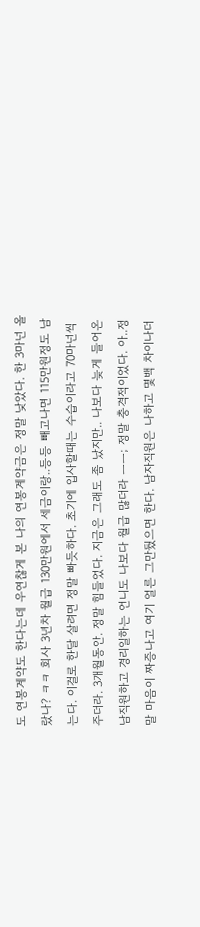도 연봉계약도 한다는데 우연찮게 본 나의 연봉계약금은 정말 낮았다. 한 3마넌 올랐나? ㅋㅋ 회사 3년차 월급 130만원에서 세금이랑..등등 빼고나면 115만원정도 남는다. 이걸로 한달 살려면 정말 빠듯하다. 초기에 입사할때는 수습이라고 70마넌씩 주더라. 3개월동안. 정말 힘들었다. 지금은 그래도 좀 났지만.. 나보다 늦게 들어온 남직원하고 경리일하는 언니도 나보다 월급 많더라 ㅡㅡ; 정말 충격적이었다. 아..정말 마음이 짜증나고 여기 얼른 그만뒀으면 한다. 남자직원은 나하고 몇백 차이나더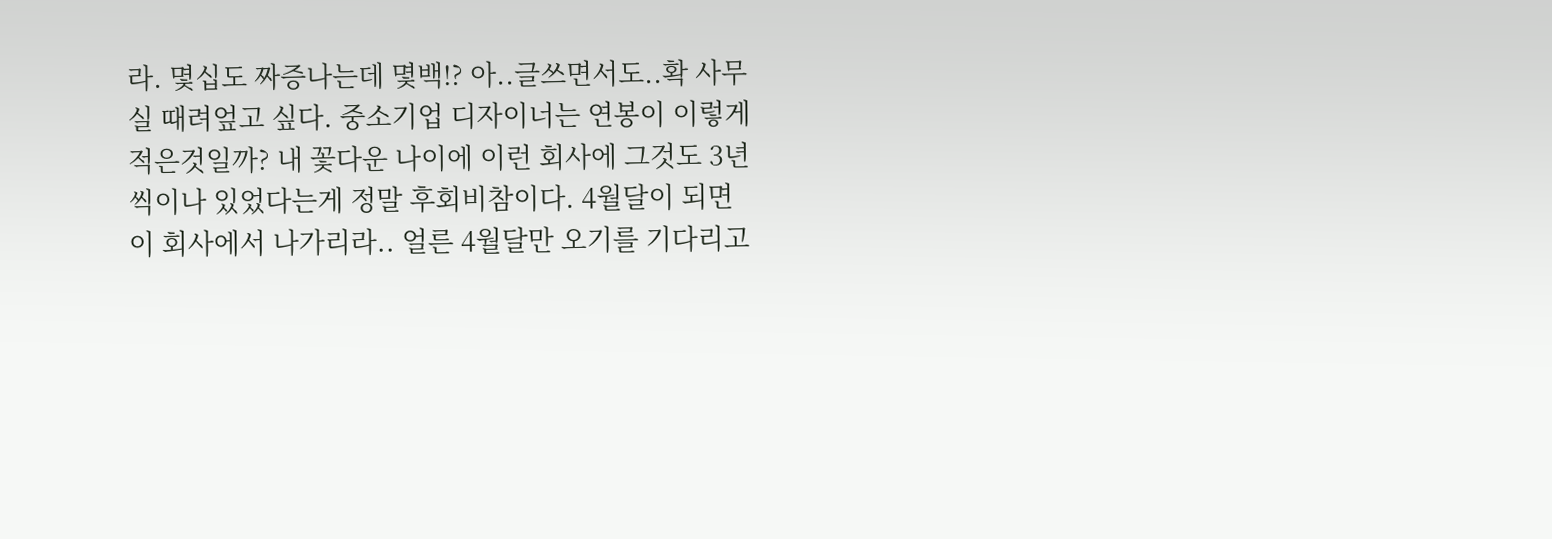라. 몇십도 짜증나는데 몇백!? 아..글쓰면서도..확 사무실 때려엎고 싶다. 중소기업 디자이너는 연봉이 이렇게 적은것일까? 내 꽃다운 나이에 이런 회사에 그것도 3년씩이나 있었다는게 정말 후회비참이다. 4월달이 되면 이 회사에서 나가리라.. 얼른 4월달만 오기를 기다리고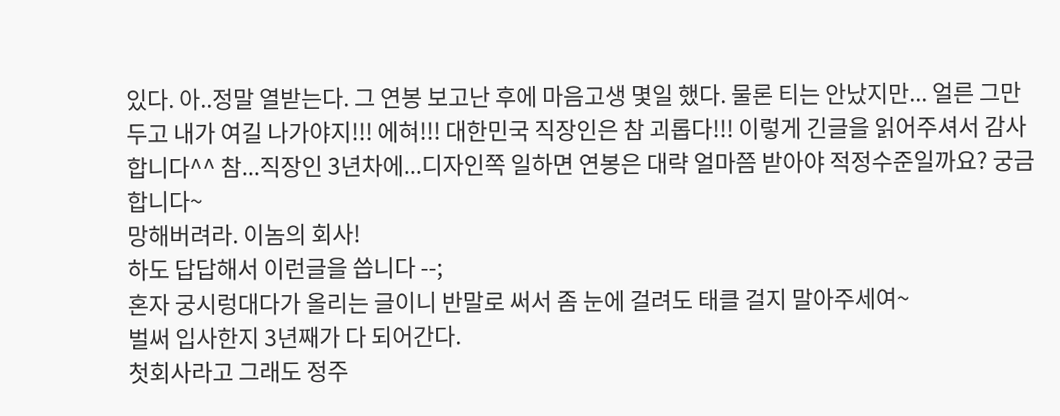있다. 아..정말 열받는다. 그 연봉 보고난 후에 마음고생 몇일 했다. 물론 티는 안났지만... 얼른 그만두고 내가 여길 나가야지!!! 에혀!!! 대한민국 직장인은 참 괴롭다!!! 이렇게 긴글을 읽어주셔서 감사합니다^^ 참...직장인 3년차에...디자인쪽 일하면 연봉은 대략 얼마쯤 받아야 적정수준일까요? 궁금합니다~
망해버려라. 이놈의 회사!
하도 답답해서 이런글을 씁니다 --;
혼자 궁시렁대다가 올리는 글이니 반말로 써서 좀 눈에 걸려도 태클 걸지 말아주세여~
벌써 입사한지 3년째가 다 되어간다.
첫회사라고 그래도 정주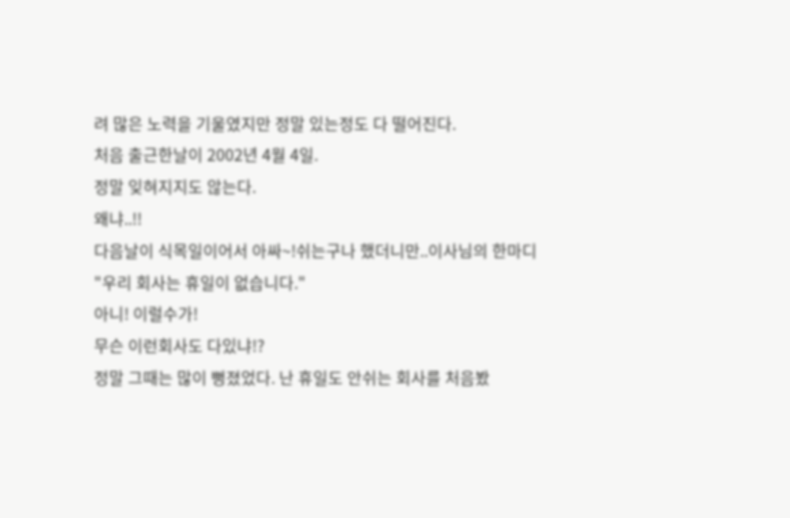려 많은 노력을 기울였지만 정말 있는정도 다 떨어진다.
처음 출근한날이 2002년 4월 4일.
정말 잊혀지지도 않는다.
왜냐..!!
다음날이 식목일이어서 아싸~!쉬는구나 했더니만..이사님의 한마디
"우리 회사는 휴일이 없습니다."
아니! 이럴수가!
무슨 이런회사도 다있냐!?
정말 그때는 많이 뻥졌었다. 난 휴일도 안쉬는 회사를 처음봤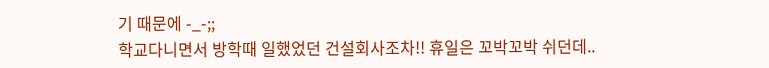기 때문에 -_-;;
학교다니면서 방학때 일했었던 건설회사조차!! 휴일은 꼬박꼬박 쉬던데..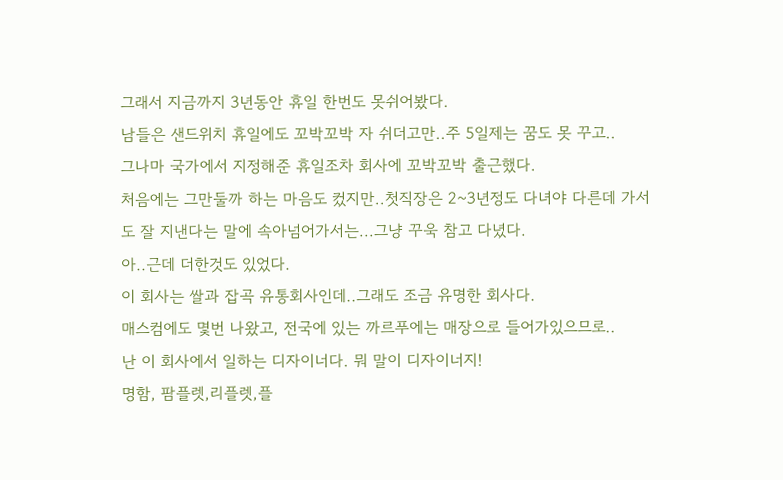그래서 지금까지 3년동안 휴일 한번도 못쉬어봤다.
남들은 샌드위치 휴일에도 꼬박꼬박 자 쉬더고만..주 5일제는 꿈도 못 꾸고..
그나마 국가에서 지정해준 휴일조차 회사에 꼬박꼬박 출근했다.
처음에는 그만둘까 하는 마음도 컸지만..첫직장은 2~3년정도 다녀야 다른데 가서도 잘 지낸다는 말에 속아넘어가서는...그냥 꾸욱 참고 다녔다.
아..근데 더한것도 있었다.
이 회사는 쌀과 잡곡 유통회사인데..그래도 조금 유명한 회사다.
매스컴에도 몇번 나왔고, 전국에 있는 까르푸에는 매장으로 들어가있으므로..
난 이 회사에서 일하는 디자이너다. 뭐 말이 디자이너지!
명함, 팜플렛,리플렛,플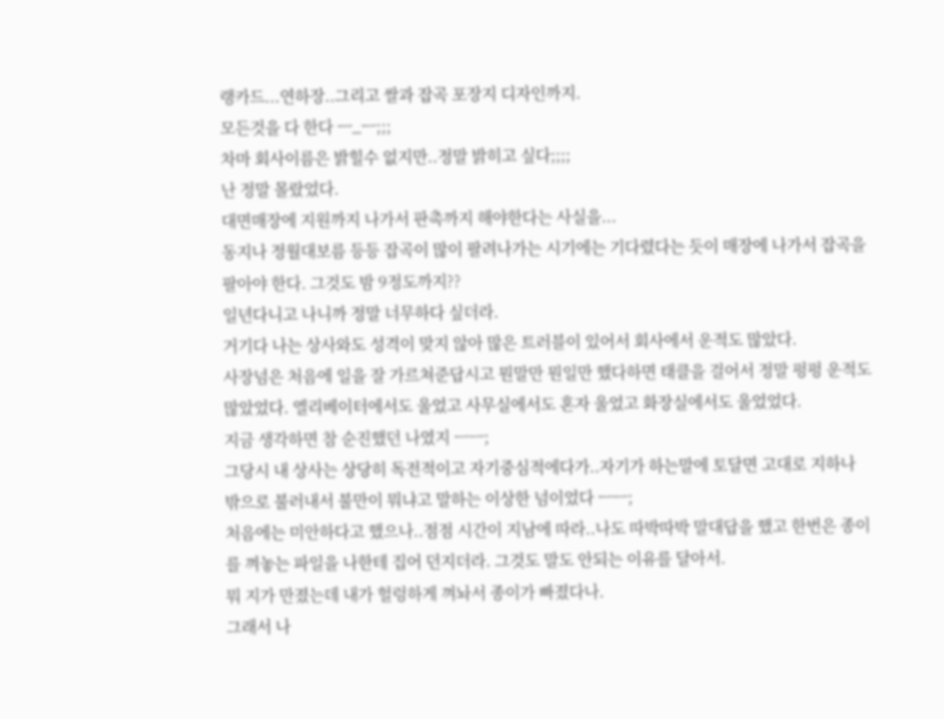랭카드...연하장..그리고 쌀과 잡곡 포장지 디자인까지.
모든것을 다 한다 ㅡ_ㅡ;;;
차마 회사이름은 밝힐수 없지만..정말 밝히고 싶다;;;;
난 정말 몰랐었다.
대면매장에 지원까지 나가서 판촉까지 해야한다는 사실을...
동지나 정월대보름 등등 잡곡이 많이 팔려나가는 시기에는 기다렸다는 듯이 매장에 나가서 잡곡을
팔아야 한다. 그것도 밤 9정도까지??
일년다니고 나니까 정말 너무하다 싶더라.
거기다 나는 상사와도 성격이 맞지 않아 많은 트러블이 있어서 회사에서 운적도 많았다.
사장넘은 처음에 일을 잘 가르쳐준답시고 뭔말만 뭔일만 했다하면 태클을 걸어서 정말 펑펑 운적도
많았었다. 엘리베이터에서도 울었고 사무실에서도 혼자 울었고 화장실에서도 울었었다.
지금 생각하면 참 순진했던 나였지 ㅡㅡ;
그당시 내 상사는 상당히 독전적이고 자기중심적에다가..자기가 하는말에 토달면 고대로 지하나 밖으로 불러내서 불만이 뭐냐고 말하는 이상한 넘이었다 ㅡㅡ;
처음에는 미안하다고 했으나..점점 시간이 지남에 따라..나도 따박따박 말대답을 했고 한번은 종이를 껴놓는 파일을 나한테 집어 던지더라. 그것도 말도 안되는 이유를 달아서.
뭐 지가 만졌는데 내가 헐렁하게 껴놔서 종이가 빠졌다나.
그래서 나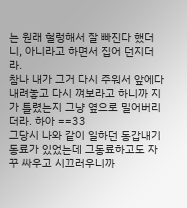는 원래 헐렁해서 잘 빠진다 했더니, 아니라고 하면서 집어 던지더라.
참나 내가 그거 다시 주워서 앞에다 내려놓고 다시 껴보라고 하니까 지가 틀렸는지 그냥 옆으로 밀어버리더라. 하아 ==33
그당시 나와 같이 일하던 동갑내기 동료가 있었는데 그동료하고도 자꾸 싸우고 시끄러우니까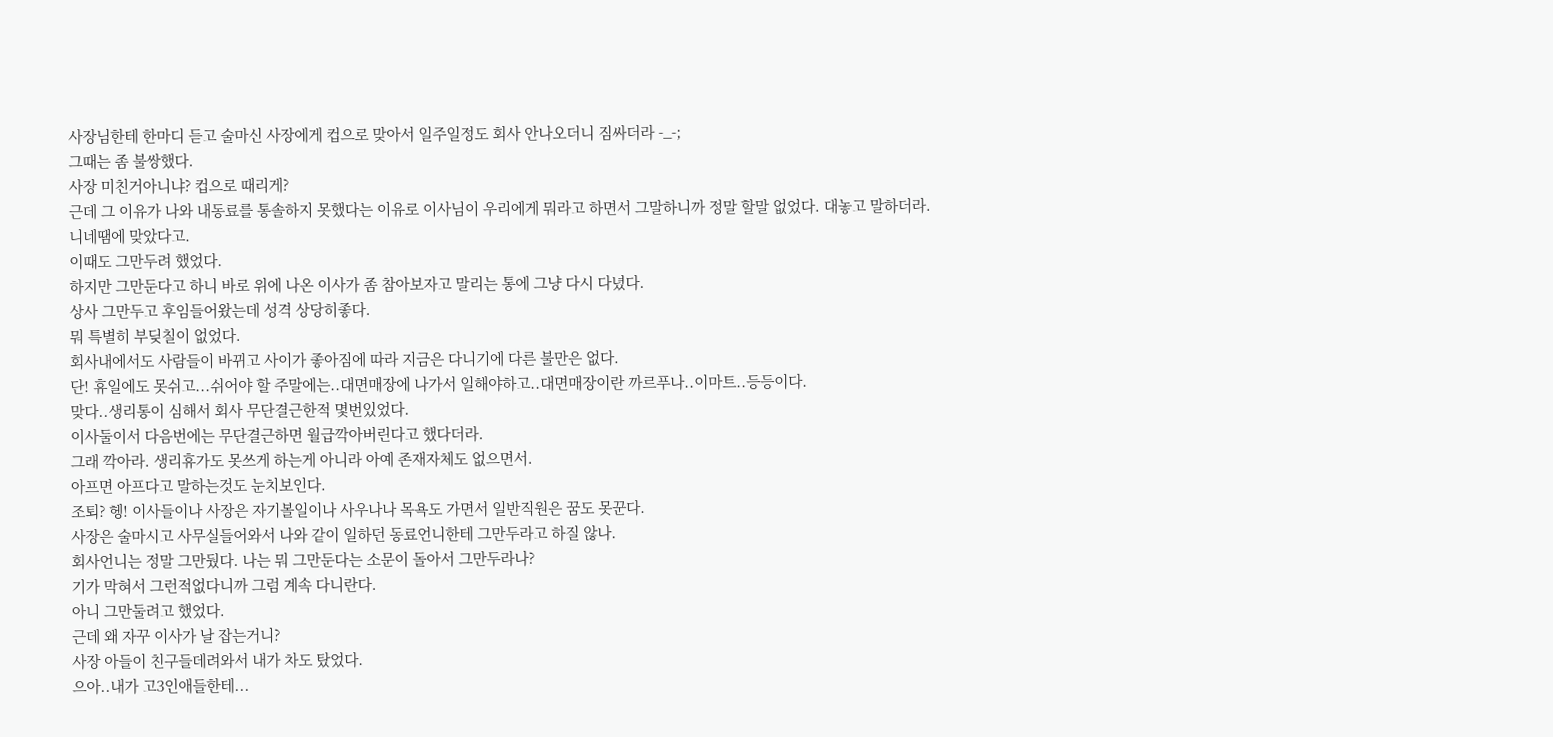사장님한테 한마디 듣고 술마신 사장에게 컵으로 맞아서 일주일정도 회사 안나오더니 짐싸더라 -_-;
그때는 좀 불쌍했다.
사장 미친거아니냐? 컵으로 때리게?
근데 그 이유가 나와 내동료를 통솔하지 못했다는 이유로 이사님이 우리에게 뭐라고 하면서 그말하니까 정말 할말 없었다. 대놓고 말하더라.
니네땜에 맞았다고.
이때도 그만두려 했었다.
하지만 그만둔다고 하니 바로 위에 나온 이사가 좀 참아보자고 말리는 통에 그냥 다시 다녔다.
상사 그만두고 후임들어왔는데 성격 상당히좋다.
뭐 특별히 부딪칠이 없었다.
회사내에서도 사람들이 바뀌고 사이가 좋아짐에 따라 지금은 다니기에 다른 불만은 없다.
단! 휴일에도 못쉬고...쉬어야 할 주말에는..대면매장에 나가서 일해야하고..대면매장이란 까르푸나..이마트..등등이다.
맞다..생리통이 심해서 회사 무단결근한적 몇번있었다.
이사둘이서 다음번에는 무단결근하면 월급깍아버린다고 했다더라.
그래 깍아라. 생리휴가도 못쓰게 하는게 아니라 아예 존재자체도 없으면서.
아프면 아프다고 말하는것도 눈치보인다.
조퇴? 헹! 이사들이나 사장은 자기볼일이나 사우나나 목욕도 가면서 일반직원은 꿈도 못꾼다.
사장은 술마시고 사무실들어와서 나와 같이 일하던 동료언니한테 그만두라고 하질 않나.
회사언니는 정말 그만뒀다. 나는 뭐 그만둔다는 소문이 돌아서 그만두라나?
기가 막혀서 그런적없다니까 그럼 계속 다니란다.
아니 그만둘려고 했었다.
근데 왜 자꾸 이사가 날 잡는거니?
사장 아들이 친구들데려와서 내가 차도 탔었다.
으아..내가 고3인애들한테...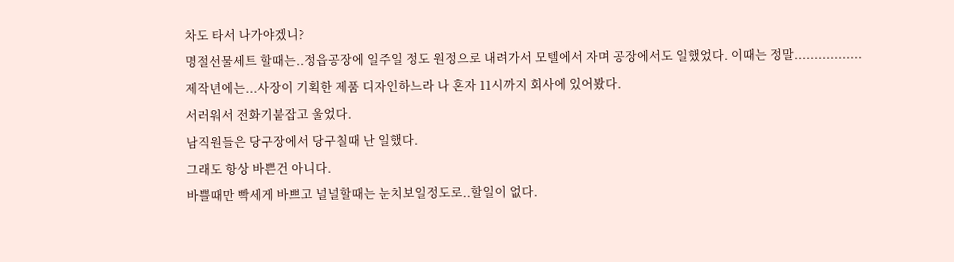차도 타서 나가야겠니?
명절선물세트 할때는..정읍공장에 일주일 정도 원정으로 내려가서 모텔에서 자며 공장에서도 일했었다. 이때는 정말.................
제작년에는...사장이 기획한 제품 디자인하느라 나 혼자 11시까지 회사에 있어봤다.
서러워서 전화기붙잡고 울었다.
남직원들은 당구장에서 당구칠때 난 일했다.
그래도 항상 바쁜건 아니다.
바쁠때만 빡세게 바쁘고 널널할때는 눈치보일정도로..할일이 없다.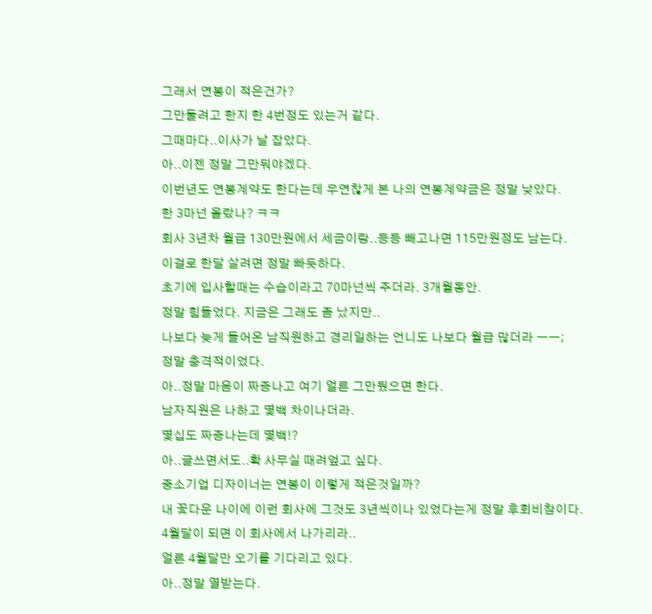그래서 연봉이 적은건가?
그만둘려고 한지 한 4번정도 있는거 같다.
그때마다..이사가 날 잡았다.
아..이젠 정말 그만둬야겠다.
이번년도 연봉계약도 한다는데 우연찮게 본 나의 연봉계약금은 정말 낮았다.
한 3마넌 올랐나? ㅋㅋ
회사 3년차 월급 130만원에서 세금이랑..등등 빼고나면 115만원정도 남는다.
이걸로 한달 살려면 정말 빠듯하다.
초기에 입사할때는 수습이라고 70마넌씩 주더라. 3개월동안.
정말 힘들었다. 지금은 그래도 좀 났지만..
나보다 늦게 들어온 남직원하고 경리일하는 언니도 나보다 월급 많더라 ㅡㅡ;
정말 충격적이었다.
아..정말 마음이 짜증나고 여기 얼른 그만뒀으면 한다.
남자직원은 나하고 몇백 차이나더라.
몇십도 짜증나는데 몇백!?
아..글쓰면서도..확 사무실 때려엎고 싶다.
중소기업 디자이너는 연봉이 이렇게 적은것일까?
내 꽃다운 나이에 이런 회사에 그것도 3년씩이나 있었다는게 정말 후회비참이다.
4월달이 되면 이 회사에서 나가리라..
얼른 4월달만 오기를 기다리고 있다.
아..정말 열받는다.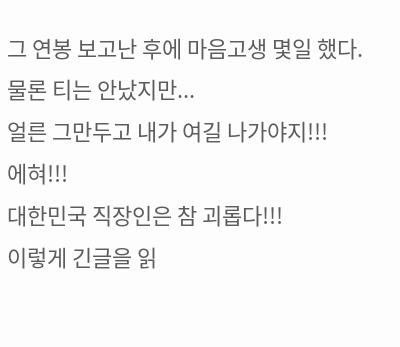그 연봉 보고난 후에 마음고생 몇일 했다.
물론 티는 안났지만...
얼른 그만두고 내가 여길 나가야지!!!
에혀!!!
대한민국 직장인은 참 괴롭다!!!
이렇게 긴글을 읽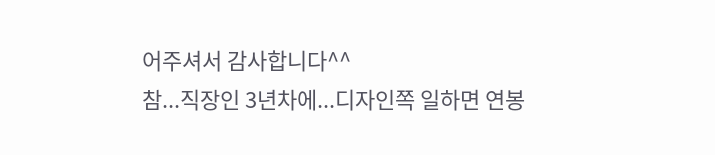어주셔서 감사합니다^^
참...직장인 3년차에...디자인쪽 일하면 연봉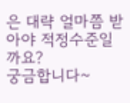은 대략 얼마쯤 받아야 적정수준일까요?
궁금합니다~